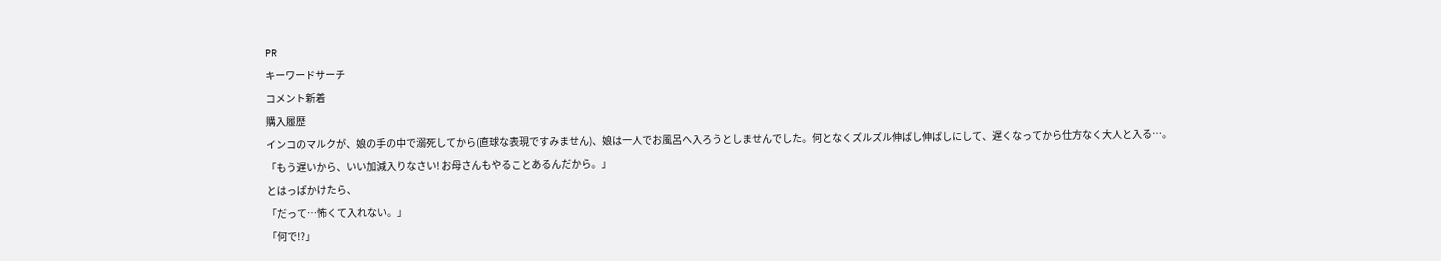PR
キーワードサーチ
コメント新着
購入履歴
インコのマルクが、娘の手の中で溺死してから(直球な表現ですみません)、娘は一人でお風呂へ入ろうとしませんでした。何となくズルズル伸ばし伸ばしにして、遅くなってから仕方なく大人と入る…。
「もう遅いから、いい加減入りなさい! お母さんもやることあるんだから。」
とはっぱかけたら、
「だって…怖くて入れない。」
「何で!?」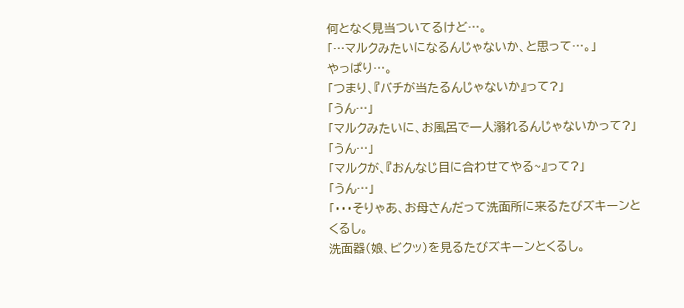何となく見当ついてるけど…。
「…マルクみたいになるんじゃないか、と思って…。」
やっぱり…。
「つまり、『バチが当たるんじゃないか』って?」
「うん…」
「マルクみたいに、お風呂で一人溺れるんじゃないかって?」
「うん…」
「マルクが、『おんなじ目に合わせてやる~』って?」
「うん…」
「・・・そりゃあ、お母さんだって洗面所に来るたびズキーンとくるし。
洗面器(娘、ビクッ)を見るたびズキーンとくるし。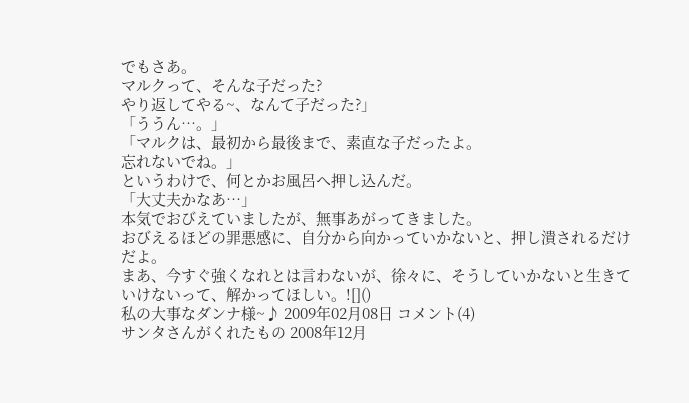でもさあ。
マルクって、そんな子だった?
やり返してやる~、なんて子だった?」
「ううん…。」
「マルクは、最初から最後まで、素直な子だったよ。
忘れないでね。」
というわけで、何とかお風呂へ押し込んだ。
「大丈夫かなあ…」
本気でおびえていましたが、無事あがってきました。
おびえるほどの罪悪感に、自分から向かっていかないと、押し潰されるだけだよ。
まあ、今すぐ強くなれとは言わないが、徐々に、そうしていかないと生きていけないって、解かってほしい。![]()
私の大事なダンナ様~♪ 2009年02月08日 コメント(4)
サンタさんがくれたもの 2008年12月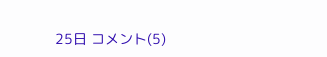25日 コメント(5)